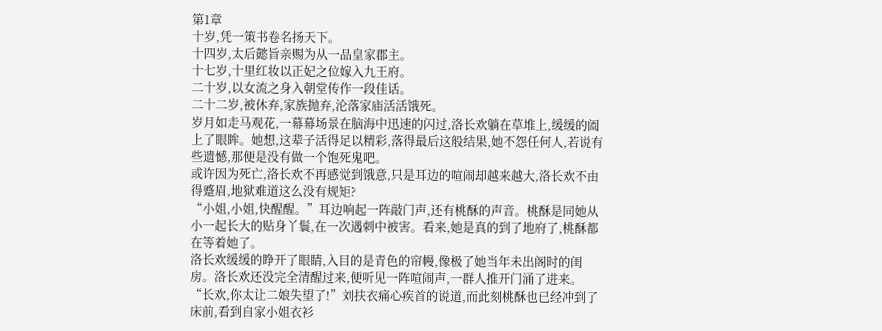第1章
十岁,凭一策书卷名扬天下。
十四岁,太后懿旨亲赐为从一品皇家郡主。
十七岁,十里红妆以正妃之位嫁入九王府。
二十岁,以女流之身入朝堂传作一段佳话。
二十二岁,被休弃,家族抛弃,沦落家庙活活饿死。
岁月如走马观花,一幕幕场景在脑海中迅速的闪过,洛长欢躺在草堆上,缓缓的阖上了眼眸。她想,这辈子活得足以精彩,落得最后这般结果,她不怨任何人,若说有些遗憾,那便是没有做一个饱死鬼吧。
或许因为死亡,洛长欢不再感觉到饿意,只是耳边的喧闹却越来越大,洛长欢不由得蹙眉,地狱难道这么没有规矩?
“小姐,小姐,快醒醒。”耳边响起一阵敲门声,还有桃酥的声音。桃酥是同她从小一起长大的贴身丫鬟,在一次遇刺中被害。看来,她是真的到了地府了,桃酥都在等着她了。
洛长欢缓缓的睁开了眼睛,入目的是青色的帘幔,像极了她当年未出阁时的闺房。洛长欢还没完全清醒过来,便听见一阵喧闹声,一群人推开门涌了进来。
“长欢,你太让二娘失望了!”刘扶衣痛心疾首的说道,而此刻桃酥也已经冲到了床前,看到自家小姐衣衫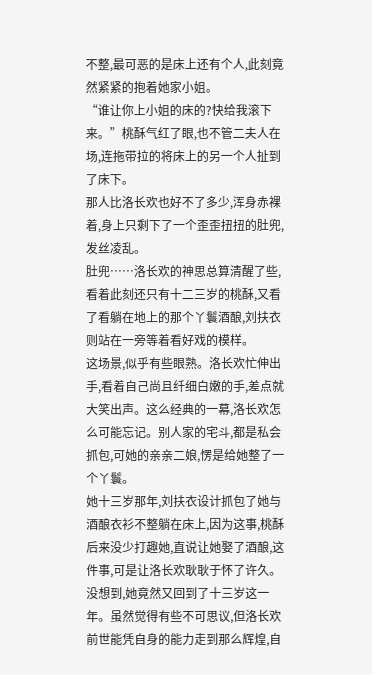不整,最可恶的是床上还有个人,此刻竟然紧紧的抱着她家小姐。
“谁让你上小姐的床的?快给我滚下来。”桃酥气红了眼,也不管二夫人在场,连拖带拉的将床上的另一个人扯到了床下。
那人比洛长欢也好不了多少,浑身赤裸着,身上只剩下了一个歪歪扭扭的肚兜,发丝凌乱。
肚兜……洛长欢的神思总算清醒了些,看着此刻还只有十二三岁的桃酥,又看了看躺在地上的那个丫鬟酒酿,刘扶衣则站在一旁等着看好戏的模样。
这场景,似乎有些眼熟。洛长欢忙伸出手,看着自己尚且纤细白嫩的手,差点就大笑出声。这么经典的一幕,洛长欢怎么可能忘记。别人家的宅斗,都是私会抓包,可她的亲亲二娘,愣是给她整了一个丫鬟。
她十三岁那年,刘扶衣设计抓包了她与酒酿衣衫不整躺在床上,因为这事,桃酥后来没少打趣她,直说让她娶了酒酿,这件事,可是让洛长欢耿耿于怀了许久。没想到,她竟然又回到了十三岁这一年。虽然觉得有些不可思议,但洛长欢前世能凭自身的能力走到那么辉煌,自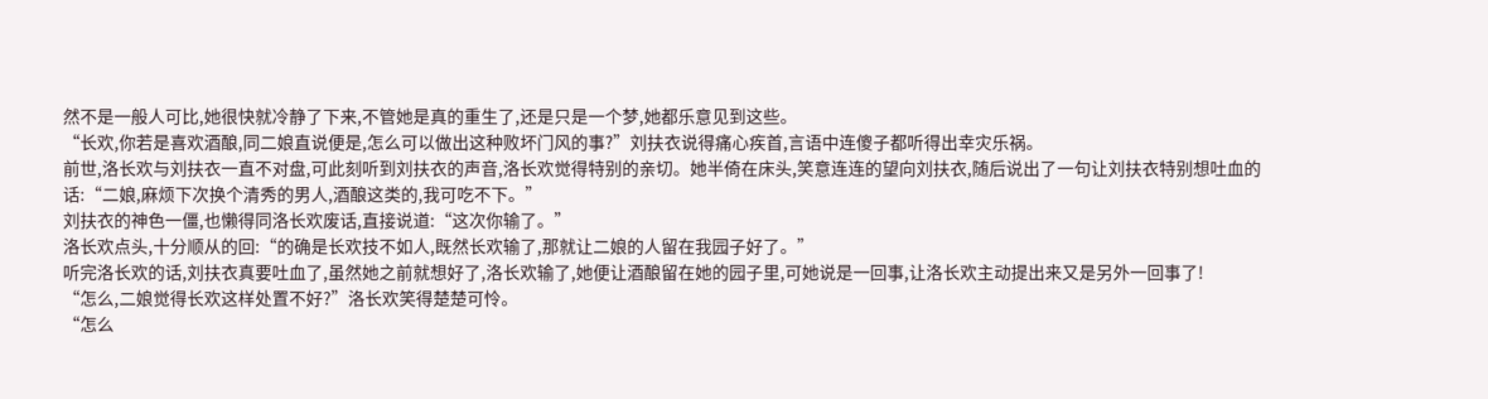然不是一般人可比,她很快就冷静了下来,不管她是真的重生了,还是只是一个梦,她都乐意见到这些。
“长欢,你若是喜欢酒酿,同二娘直说便是,怎么可以做出这种败坏门风的事?”刘扶衣说得痛心疾首,言语中连傻子都听得出幸灾乐祸。
前世,洛长欢与刘扶衣一直不对盘,可此刻听到刘扶衣的声音,洛长欢觉得特别的亲切。她半倚在床头,笑意连连的望向刘扶衣,随后说出了一句让刘扶衣特别想吐血的话:“二娘,麻烦下次换个清秀的男人,酒酿这类的,我可吃不下。”
刘扶衣的神色一僵,也懒得同洛长欢废话,直接说道:“这次你输了。”
洛长欢点头,十分顺从的回:“的确是长欢技不如人,既然长欢输了,那就让二娘的人留在我园子好了。”
听完洛长欢的话,刘扶衣真要吐血了,虽然她之前就想好了,洛长欢输了,她便让酒酿留在她的园子里,可她说是一回事,让洛长欢主动提出来又是另外一回事了!
“怎么,二娘觉得长欢这样处置不好?”洛长欢笑得楚楚可怜。
“怎么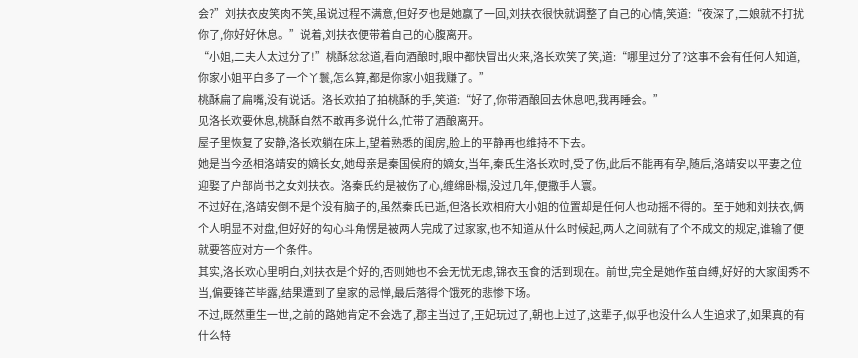会?”刘扶衣皮笑肉不笑,虽说过程不满意,但好歹也是她赢了一回,刘扶衣很快就调整了自己的心情,笑道:“夜深了,二娘就不打扰你了,你好好休息。”说着,刘扶衣便带着自己的心腹离开。
“小姐,二夫人太过分了!”桃酥忿忿道,看向酒酿时,眼中都快冒出火来,洛长欢笑了笑,道:“哪里过分了?这事不会有任何人知道,你家小姐平白多了一个丫鬟,怎么算,都是你家小姐我赚了。”
桃酥扁了扁嘴,没有说话。洛长欢拍了拍桃酥的手,笑道:“好了,你带酒酿回去休息吧,我再睡会。”
见洛长欢要休息,桃酥自然不敢再多说什么,忙带了酒酿离开。
屋子里恢复了安静,洛长欢躺在床上,望着熟悉的闺房,脸上的平静再也维持不下去。
她是当今丞相洛靖安的嫡长女,她母亲是秦国侯府的嫡女,当年,秦氏生洛长欢时,受了伤,此后不能再有孕,随后,洛靖安以平妻之位迎娶了户部尚书之女刘扶衣。洛秦氏约是被伤了心,缠绵卧榻,没过几年,便撒手人寰。
不过好在,洛靖安倒不是个没有脑子的,虽然秦氏已逝,但洛长欢相府大小姐的位置却是任何人也动摇不得的。至于她和刘扶衣,俩个人明显不对盘,但好好的勾心斗角愣是被两人完成了过家家,也不知道从什么时候起,两人之间就有了个不成文的规定,谁输了便就要答应对方一个条件。
其实,洛长欢心里明白,刘扶衣是个好的,否则她也不会无忧无虑,锦衣玉食的活到现在。前世,完全是她作茧自缚,好好的大家闺秀不当,偏要锋芒毕露,结果遭到了皇家的忌惮,最后落得个饿死的悲惨下场。
不过,既然重生一世,之前的路她肯定不会选了,郡主当过了,王妃玩过了,朝也上过了,这辈子,似乎也没什么人生追求了,如果真的有什么特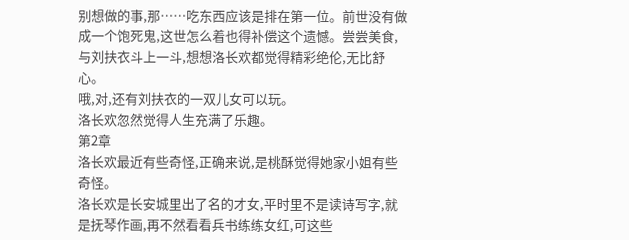别想做的事,那……吃东西应该是排在第一位。前世没有做成一个饱死鬼,这世怎么着也得补偿这个遗憾。尝尝美食,与刘扶衣斗上一斗,想想洛长欢都觉得精彩绝伦,无比舒心。
哦,对,还有刘扶衣的一双儿女可以玩。
洛长欢忽然觉得人生充满了乐趣。
第2章
洛长欢最近有些奇怪,正确来说,是桃酥觉得她家小姐有些奇怪。
洛长欢是长安城里出了名的才女,平时里不是读诗写字,就是抚琴作画,再不然看看兵书练练女红,可这些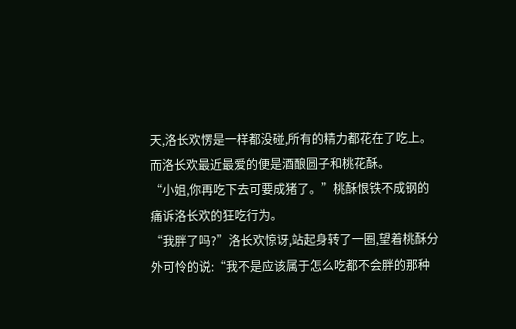天,洛长欢愣是一样都没碰,所有的精力都花在了吃上。
而洛长欢最近最爱的便是酒酿圆子和桃花酥。
“小姐,你再吃下去可要成猪了。”桃酥恨铁不成钢的痛诉洛长欢的狂吃行为。
“我胖了吗?”洛长欢惊讶,站起身转了一圈,望着桃酥分外可怜的说:“我不是应该属于怎么吃都不会胖的那种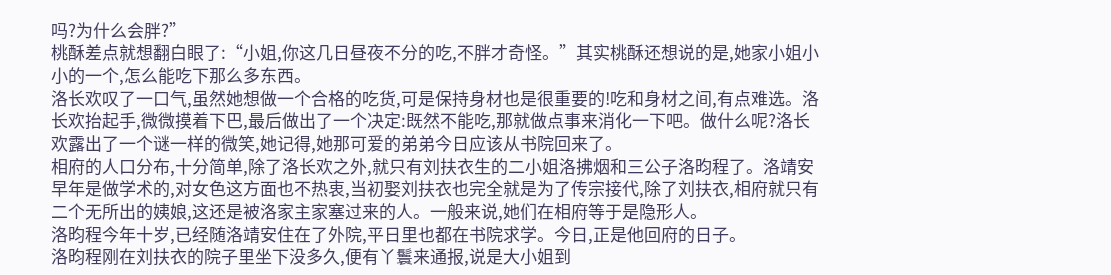吗?为什么会胖?”
桃酥差点就想翻白眼了:“小姐,你这几日昼夜不分的吃,不胖才奇怪。”其实桃酥还想说的是,她家小姐小小的一个,怎么能吃下那么多东西。
洛长欢叹了一口气,虽然她想做一个合格的吃货,可是保持身材也是很重要的!吃和身材之间,有点难选。洛长欢抬起手,微微摸着下巴,最后做出了一个决定:既然不能吃,那就做点事来消化一下吧。做什么呢?洛长欢露出了一个谜一样的微笑,她记得,她那可爱的弟弟今日应该从书院回来了。
相府的人口分布,十分简单,除了洛长欢之外,就只有刘扶衣生的二小姐洛拂烟和三公子洛昀程了。洛靖安早年是做学术的,对女色这方面也不热衷,当初娶刘扶衣也完全就是为了传宗接代,除了刘扶衣,相府就只有二个无所出的姨娘,这还是被洛家主家塞过来的人。一般来说,她们在相府等于是隐形人。
洛昀程今年十岁,已经随洛靖安住在了外院,平日里也都在书院求学。今日,正是他回府的日子。
洛昀程刚在刘扶衣的院子里坐下没多久,便有丫鬟来通报,说是大小姐到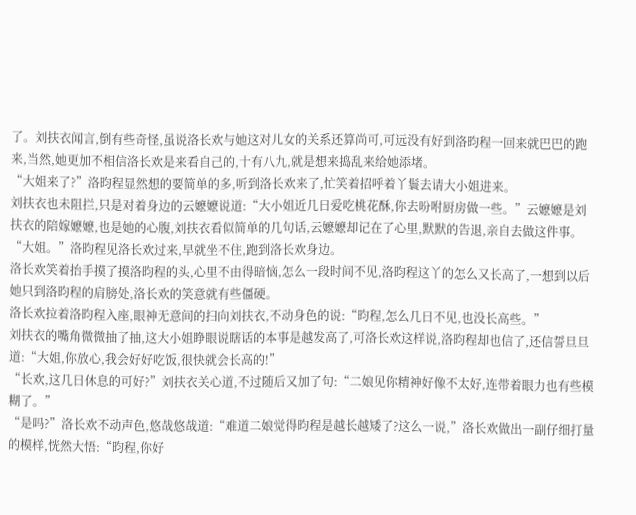了。刘扶衣闻言,倒有些奇怪,虽说洛长欢与她这对儿女的关系还算尚可,可远没有好到洛昀程一回来就巴巴的跑来,当然,她更加不相信洛长欢是来看自己的,十有八九,就是想来捣乱来给她添堵。
“大姐来了?”洛昀程显然想的要简单的多,听到洛长欢来了,忙笑着招呼着丫鬟去请大小姐进来。
刘扶衣也未阻拦,只是对着身边的云嬷嬷说道:“大小姐近几日爱吃桃花酥,你去吩咐厨房做一些。”云嬷嬷是刘扶衣的陪嫁嬷嬷,也是她的心腹,刘扶衣看似简单的几句话,云嬷嬷却记在了心里,默默的告退,亲自去做这件事。
“大姐。”洛昀程见洛长欢过来,早就坐不住,跑到洛长欢身边。
洛长欢笑着抬手摸了摸洛昀程的头,心里不由得暗恼,怎么一段时间不见,洛昀程这丫的怎么又长高了,一想到以后她只到洛昀程的肩膀处,洛长欢的笑意就有些僵硬。
洛长欢拉着洛昀程入座,眼神无意间的扫向刘扶衣,不动身色的说:“昀程,怎么几日不见,也没长高些。”
刘扶衣的嘴角微微抽了抽,这大小姐睁眼说瞎话的本事是越发高了,可洛长欢这样说,洛昀程却也信了,还信誓旦旦道:“大姐,你放心,我会好好吃饭,很快就会长高的!”
“长欢,这几日休息的可好?”刘扶衣关心道,不过随后又加了句:“二娘见你精神好像不太好,连带着眼力也有些模糊了。”
“是吗?”洛长欢不动声色,悠哉悠哉道:“难道二娘觉得昀程是越长越矮了?这么一说,”洛长欢做出一副仔细打量的模样,恍然大悟:“昀程,你好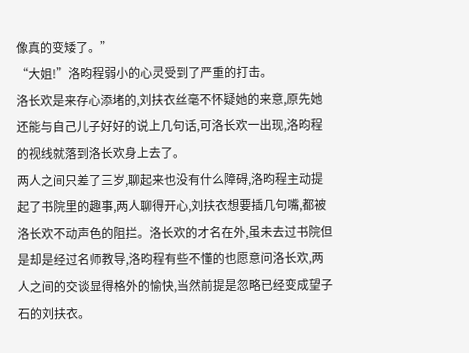像真的变矮了。”
“大姐!”洛昀程弱小的心灵受到了严重的打击。
洛长欢是来存心添堵的,刘扶衣丝毫不怀疑她的来意,原先她还能与自己儿子好好的说上几句话,可洛长欢一出现,洛昀程的视线就落到洛长欢身上去了。
两人之间只差了三岁,聊起来也没有什么障碍,洛昀程主动提起了书院里的趣事,两人聊得开心,刘扶衣想要插几句嘴,都被洛长欢不动声色的阻拦。洛长欢的才名在外,虽未去过书院但是却是经过名师教导,洛昀程有些不懂的也愿意问洛长欢,两人之间的交谈显得格外的愉快,当然前提是忽略已经变成望子石的刘扶衣。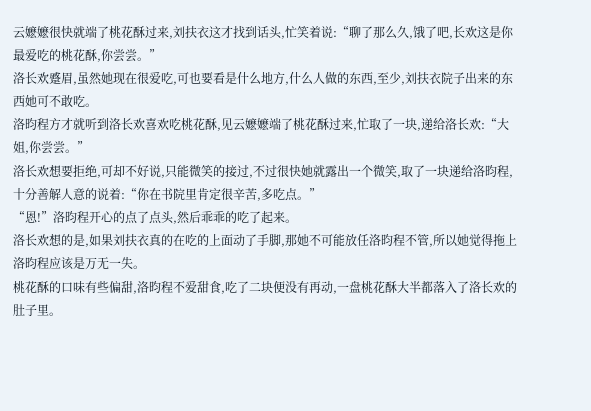云嬷嬷很快就端了桃花酥过来,刘扶衣这才找到话头,忙笑着说:“聊了那么久,饿了吧,长欢这是你最爱吃的桃花酥,你尝尝。”
洛长欢蹙眉,虽然她现在很爱吃,可也要看是什么地方,什么人做的东西,至少,刘扶衣院子出来的东西她可不敢吃。
洛昀程方才就听到洛长欢喜欢吃桃花酥,见云嬷嬷端了桃花酥过来,忙取了一块,递给洛长欢:“大姐,你尝尝。”
洛长欢想要拒绝,可却不好说,只能微笑的接过,不过很快她就露出一个微笑,取了一块递给洛昀程,十分善解人意的说着:“你在书院里肯定很辛苦,多吃点。”
“恩!”洛昀程开心的点了点头,然后乖乖的吃了起来。
洛长欢想的是,如果刘扶衣真的在吃的上面动了手脚,那她不可能放任洛昀程不管,所以她觉得拖上洛昀程应该是万无一失。
桃花酥的口味有些偏甜,洛昀程不爱甜食,吃了二块便没有再动,一盘桃花酥大半都落入了洛长欢的肚子里。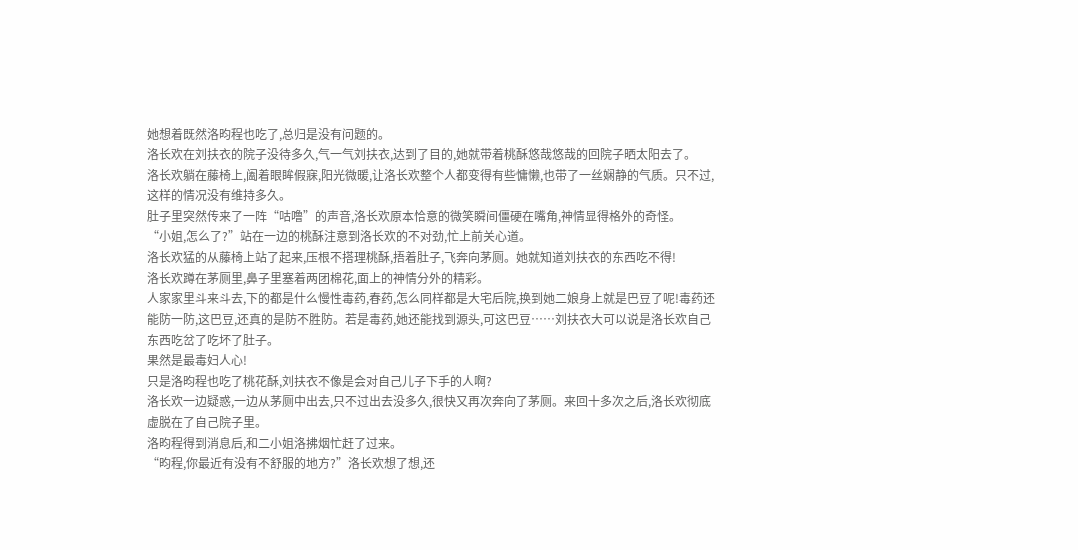她想着既然洛昀程也吃了,总归是没有问题的。
洛长欢在刘扶衣的院子没待多久,气一气刘扶衣,达到了目的,她就带着桃酥悠哉悠哉的回院子晒太阳去了。
洛长欢躺在藤椅上,阖着眼眸假寐,阳光微暖,让洛长欢整个人都变得有些慵懒,也带了一丝娴静的气质。只不过,这样的情况没有维持多久。
肚子里突然传来了一阵“咕噜”的声音,洛长欢原本恰意的微笑瞬间僵硬在嘴角,神情显得格外的奇怪。
“小姐,怎么了?”站在一边的桃酥注意到洛长欢的不对劲,忙上前关心道。
洛长欢猛的从藤椅上站了起来,压根不搭理桃酥,捂着肚子,飞奔向茅厕。她就知道刘扶衣的东西吃不得!
洛长欢蹲在茅厕里,鼻子里塞着两团棉花,面上的神情分外的精彩。
人家家里斗来斗去,下的都是什么慢性毒药,春药,怎么同样都是大宅后院,换到她二娘身上就是巴豆了呢!毒药还能防一防,这巴豆,还真的是防不胜防。若是毒药,她还能找到源头,可这巴豆……刘扶衣大可以说是洛长欢自己东西吃岔了吃坏了肚子。
果然是最毒妇人心!
只是洛昀程也吃了桃花酥,刘扶衣不像是会对自己儿子下手的人啊?
洛长欢一边疑惑,一边从茅厕中出去,只不过出去没多久,很快又再次奔向了茅厕。来回十多次之后,洛长欢彻底虚脱在了自己院子里。
洛昀程得到消息后,和二小姐洛拂烟忙赶了过来。
“昀程,你最近有没有不舒服的地方?”洛长欢想了想,还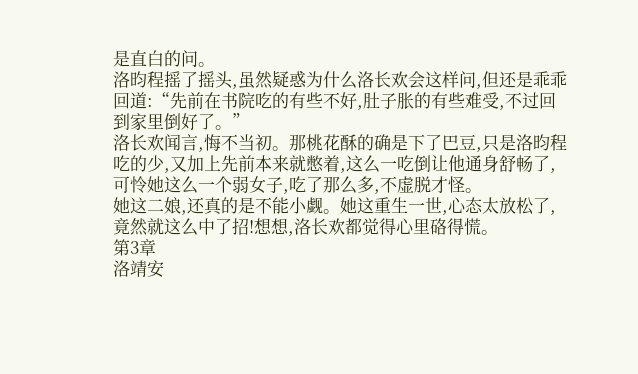是直白的问。
洛昀程摇了摇头,虽然疑惑为什么洛长欢会这样问,但还是乖乖回道:“先前在书院吃的有些不好,肚子胀的有些难受,不过回到家里倒好了。”
洛长欢闻言,悔不当初。那桃花酥的确是下了巴豆,只是洛昀程吃的少,又加上先前本来就憋着,这么一吃倒让他通身舒畅了,可怜她这么一个弱女子,吃了那么多,不虚脱才怪。
她这二娘,还真的是不能小觑。她这重生一世,心态太放松了,竟然就这么中了招!想想,洛长欢都觉得心里硌得慌。
第3章
洛靖安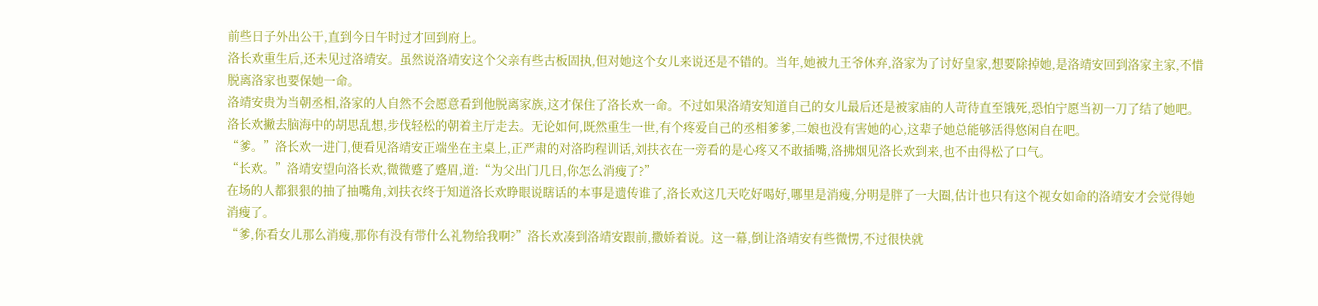前些日子外出公干,直到今日午时过才回到府上。
洛长欢重生后,还未见过洛靖安。虽然说洛靖安这个父亲有些古板固执,但对她这个女儿来说还是不错的。当年,她被九王爷休弃,洛家为了讨好皇家,想要除掉她,是洛靖安回到洛家主家,不惜脱离洛家也要保她一命。
洛靖安贵为当朝丞相,洛家的人自然不会愿意看到他脱离家族,这才保住了洛长欢一命。不过如果洛靖安知道自己的女儿最后还是被家庙的人苛待直至饿死,恐怕宁愿当初一刀了结了她吧。
洛长欢撇去脑海中的胡思乱想,步伐轻松的朝着主厅走去。无论如何,既然重生一世,有个疼爱自己的丞相爹爹,二娘也没有害她的心,这辈子她总能够活得悠闲自在吧。
“爹。”洛长欢一进门,便看见洛靖安正端坐在主桌上,正严肃的对洛昀程训话,刘扶衣在一旁看的是心疼又不敢插嘴,洛拂烟见洛长欢到来,也不由得松了口气。
“长欢。”洛靖安望向洛长欢,微微蹙了蹙眉,道:“为父出门几日,你怎么消瘦了?”
在场的人都狠狠的抽了抽嘴角,刘扶衣终于知道洛长欢睁眼说瞎话的本事是遗传谁了,洛长欢这几天吃好喝好,哪里是消瘦,分明是胖了一大圈,估计也只有这个视女如命的洛靖安才会觉得她消瘦了。
“爹,你看女儿那么消瘦,那你有没有带什么礼物给我啊?”洛长欢凑到洛靖安跟前,撒娇着说。这一幕,倒让洛靖安有些微愣,不过很快就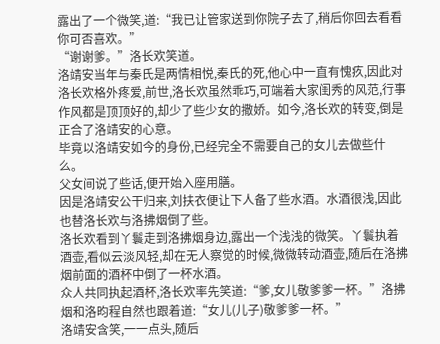露出了一个微笑,道:“我已让管家送到你院子去了,稍后你回去看看你可否喜欢。”
“谢谢爹。”洛长欢笑道。
洛靖安当年与秦氏是两情相悦,秦氏的死,他心中一直有愧疚,因此对洛长欢格外疼爱,前世,洛长欢虽然乖巧,可端着大家闺秀的风范,行事作风都是顶顶好的,却少了些少女的撒娇。如今,洛长欢的转变,倒是正合了洛靖安的心意。
毕竟以洛靖安如今的身份,已经完全不需要自己的女儿去做些什么。
父女间说了些话,便开始入座用膳。
因是洛靖安公干归来,刘扶衣便让下人备了些水酒。水酒很浅,因此也替洛长欢与洛拂烟倒了些。
洛长欢看到丫鬟走到洛拂烟身边,露出一个浅浅的微笑。丫鬟执着酒壶,看似云淡风轻,却在无人察觉的时候,微微转动酒壶,随后在洛拂烟前面的酒杯中倒了一杯水酒。
众人共同执起酒杯,洛长欢率先笑道:“爹,女儿敬爹爹一杯。”洛拂烟和洛昀程自然也跟着道:“女儿(儿子)敬爹爹一杯。”
洛靖安含笑,一一点头,随后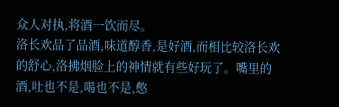众人对执,将酒一饮而尽。
洛长欢品了品酒,味道醇香,是好酒,而相比较洛长欢的舒心,洛拂烟脸上的神情就有些好玩了。嘴里的酒,吐也不是,喝也不是,憋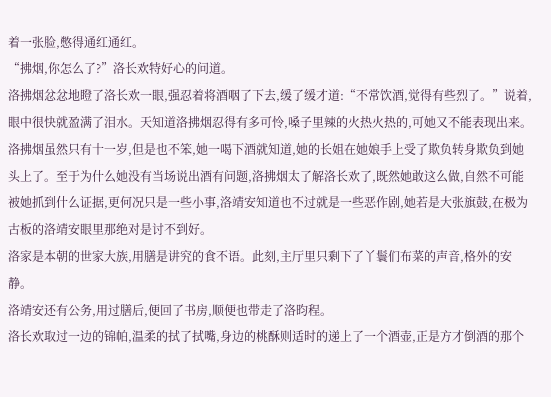着一张脸,憋得通红通红。
“拂烟,你怎么了?”洛长欢特好心的问道。
洛拂烟忿忿地瞪了洛长欢一眼,强忍着将酒咽了下去,缓了缓才道:“不常饮酒,觉得有些烈了。”说着,眼中很快就盈满了泪水。天知道洛拂烟忍得有多可怜,嗓子里辣的火热火热的,可她又不能表现出来。
洛拂烟虽然只有十一岁,但是也不笨,她一喝下酒就知道,她的长姐在她娘手上受了欺负转身欺负到她头上了。至于为什么她没有当场说出酒有问题,洛拂烟太了解洛长欢了,既然她敢这么做,自然不可能被她抓到什么证据,更何况只是一些小事,洛靖安知道也不过就是一些恶作剧,她若是大张旗鼓,在极为古板的洛靖安眼里那绝对是讨不到好。
洛家是本朝的世家大族,用膳是讲究的食不语。此刻,主厅里只剩下了丫鬟们布菜的声音,格外的安静。
洛靖安还有公务,用过膳后,便回了书房,顺便也带走了洛昀程。
洛长欢取过一边的锦帕,温柔的拭了拭嘴,身边的桃酥则适时的递上了一个酒壶,正是方才倒酒的那个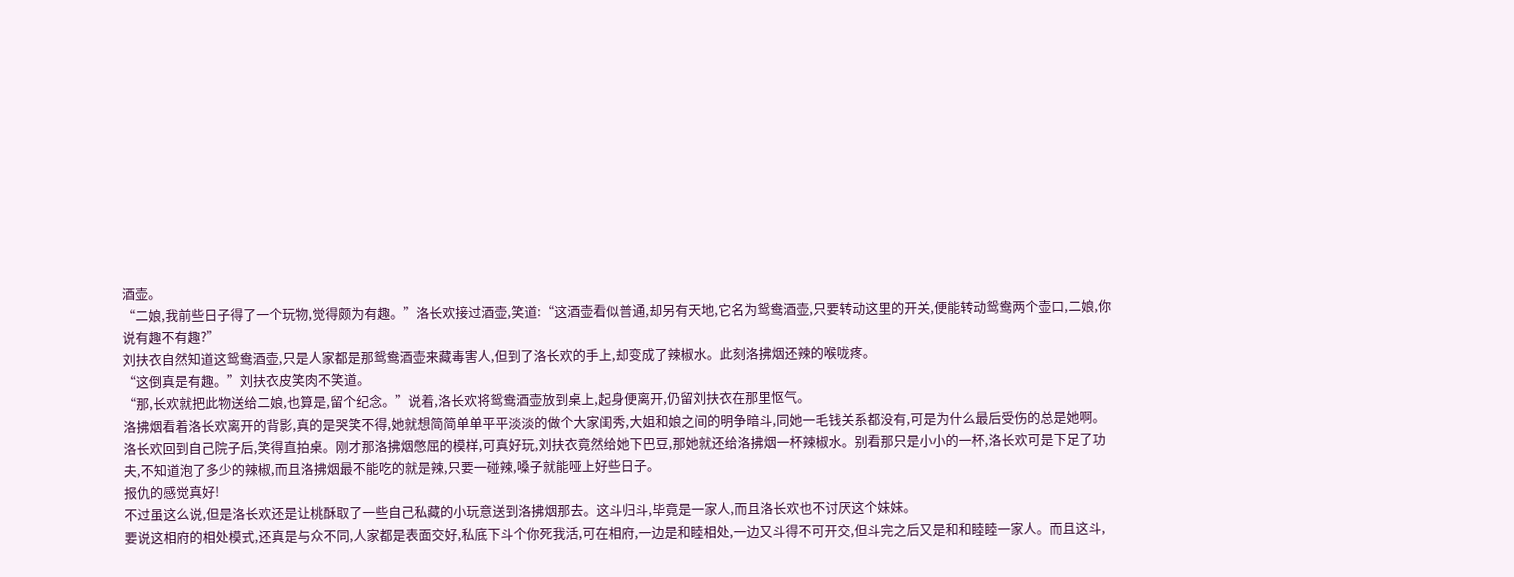酒壶。
“二娘,我前些日子得了一个玩物,觉得颇为有趣。”洛长欢接过酒壶,笑道:“这酒壶看似普通,却另有天地,它名为鸳鸯酒壶,只要转动这里的开关,便能转动鸳鸯两个壶口,二娘,你说有趣不有趣?”
刘扶衣自然知道这鸳鸯酒壶,只是人家都是那鸳鸯酒壶来藏毒害人,但到了洛长欢的手上,却变成了辣椒水。此刻洛拂烟还辣的喉咙疼。
“这倒真是有趣。”刘扶衣皮笑肉不笑道。
“那,长欢就把此物送给二娘,也算是,留个纪念。”说着,洛长欢将鸳鸯酒壶放到桌上,起身便离开,仍留刘扶衣在那里怄气。
洛拂烟看着洛长欢离开的背影,真的是哭笑不得,她就想简简单单平平淡淡的做个大家闺秀,大姐和娘之间的明争暗斗,同她一毛钱关系都没有,可是为什么最后受伤的总是她啊。
洛长欢回到自己院子后,笑得直拍桌。刚才那洛拂烟憋屈的模样,可真好玩,刘扶衣竟然给她下巴豆,那她就还给洛拂烟一杯辣椒水。别看那只是小小的一杯,洛长欢可是下足了功夫,不知道泡了多少的辣椒,而且洛拂烟最不能吃的就是辣,只要一碰辣,嗓子就能哑上好些日子。
报仇的感觉真好!
不过虽这么说,但是洛长欢还是让桃酥取了一些自己私藏的小玩意送到洛拂烟那去。这斗归斗,毕竟是一家人,而且洛长欢也不讨厌这个妹妹。
要说这相府的相处模式,还真是与众不同,人家都是表面交好,私底下斗个你死我活,可在相府,一边是和睦相处,一边又斗得不可开交,但斗完之后又是和和睦睦一家人。而且这斗,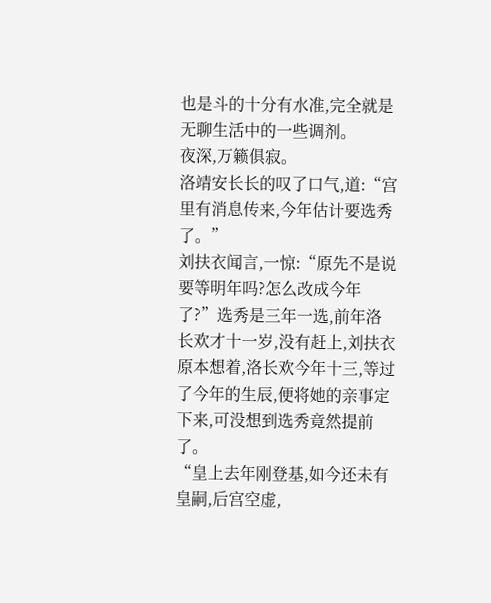也是斗的十分有水准,完全就是无聊生活中的一些调剂。
夜深,万籁俱寂。
洛靖安长长的叹了口气,道:“宫里有消息传来,今年估计要选秀了。”
刘扶衣闻言,一惊:“原先不是说要等明年吗?怎么改成今年了?”选秀是三年一选,前年洛长欢才十一岁,没有赶上,刘扶衣原本想着,洛长欢今年十三,等过了今年的生辰,便将她的亲事定下来,可没想到选秀竟然提前了。
“皇上去年刚登基,如今还未有皇嗣,后宫空虚,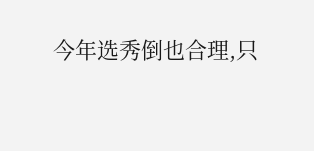今年选秀倒也合理,只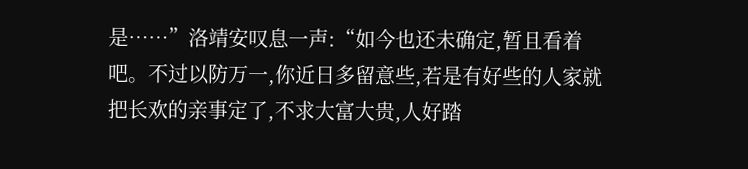是……”洛靖安叹息一声:“如今也还未确定,暂且看着吧。不过以防万一,你近日多留意些,若是有好些的人家就把长欢的亲事定了,不求大富大贵,人好踏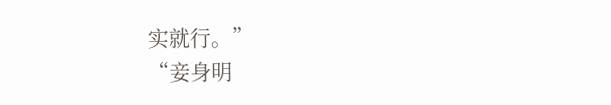实就行。”
“妾身明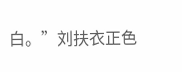白。”刘扶衣正色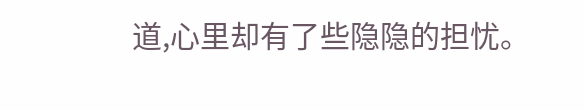道,心里却有了些隐隐的担忧。